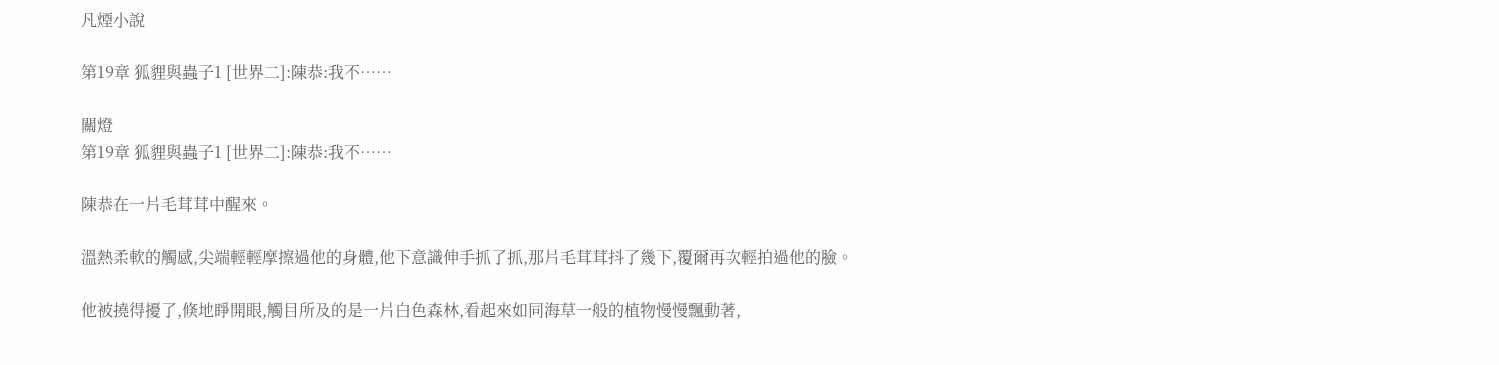凡煙小說

第19章 狐貍與蟲子1 [世界二]:陳恭:我不……

關燈
第19章 狐貍與蟲子1 [世界二]:陳恭:我不……

陳恭在一片毛茸茸中醒來。

溫熱柔軟的觸感,尖端輕輕摩擦過他的身體,他下意識伸手抓了抓,那片毛茸茸抖了幾下,覆爾再次輕拍過他的臉。

他被撓得擾了,倏地睜開眼,觸目所及的是一片白色森林,看起來如同海草一般的植物慢慢飄動著,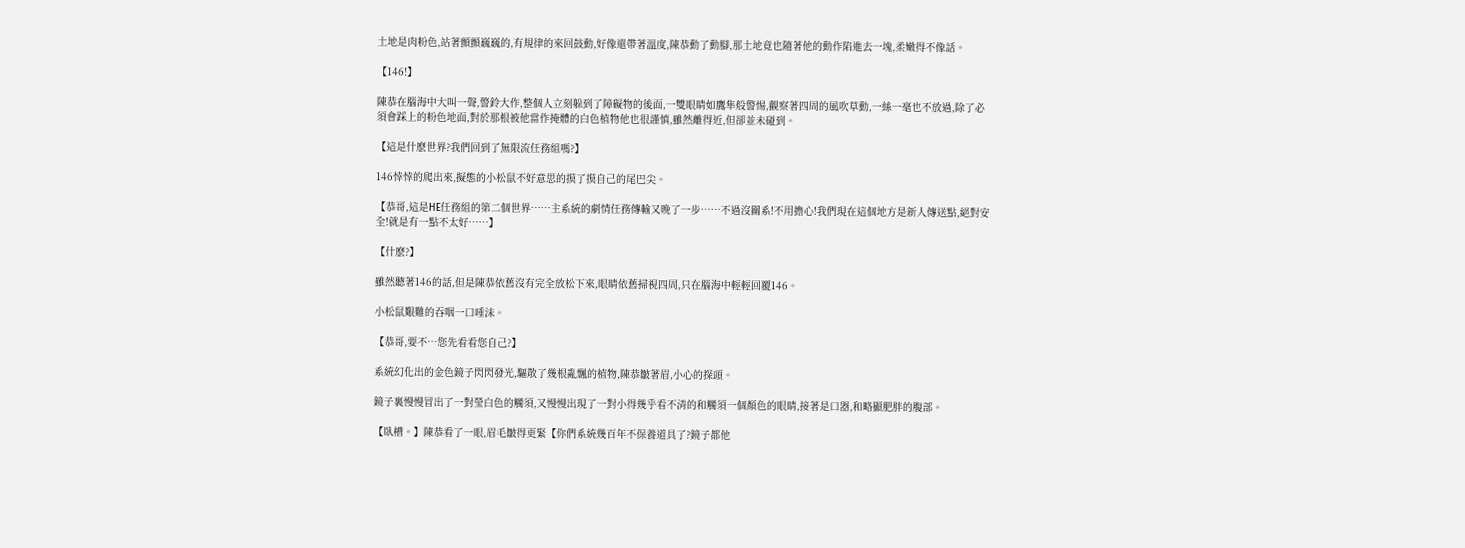土地是肉粉色,站著顫顫巍巍的,有規律的來回鼓動,好像還帶著溫度,陳恭動了動腳,那土地竟也隨著他的動作陷進去一塊,柔嫩得不像話。

【146!】

陳恭在腦海中大叫一聲,警鈴大作,整個人立刻躲到了障礙物的後面,一雙眼睛如鷹隼般警惕,觀察著四周的風吹草動,一絲一毫也不放過,除了必須會踩上的粉色地面,對於那根被他當作掩體的白色植物他也很謹慎,雖然離得近,但卻並未碰到。

【這是什麽世界?我們回到了無限流任務組嗎?】

146悻悻的爬出來,擬態的小松鼠不好意思的摸了摸自己的尾巴尖。

【恭哥,這是HE任務組的第二個世界……主系統的劇情任務傳輸又晚了一步……不過沒關系!不用擔心!我們現在這個地方是新人傳送點,絕對安全!就是有一點不太好……】

【什麽?】

雖然聽著146的話,但是陳恭依舊沒有完全放松下來,眼睛依舊掃視四周,只在腦海中輕輕回覆146。

小松鼠艱難的吞咽一口唾沫。

【恭哥,要不…您先看看您自己?】

系統幻化出的金色鏡子閃閃發光,驅散了幾根亂飄的植物,陳恭皺著眉,小心的探頭。

鏡子裏慢慢冒出了一對瑩白色的觸須,又慢慢出現了一對小得幾乎看不清的和觸須一個顏色的眼睛,接著是口器,和略顯肥胖的腹部。

【臥槽。】陳恭看了一眼,眉毛皺得更緊【你們系統幾百年不保養道具了?鏡子都他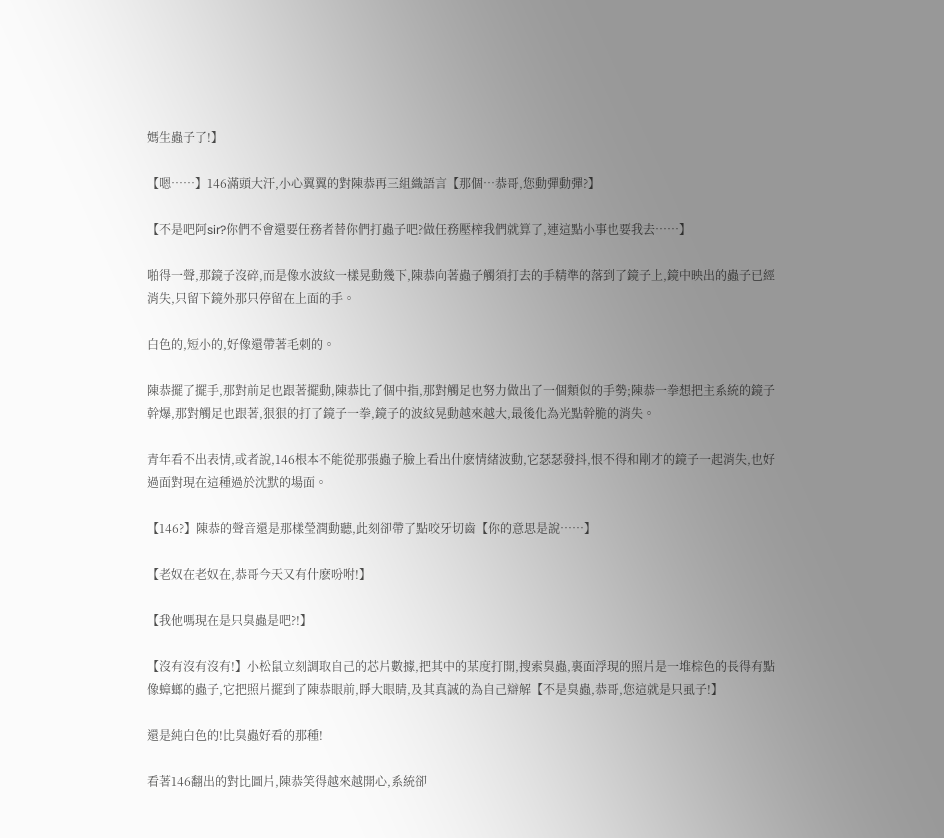媽生蟲子了!】

【嗯……】146滿頭大汗,小心翼翼的對陳恭再三組織語言【那個…恭哥,您動彈動彈?】

【不是吧阿sir?你們不會還要任務者替你們打蟲子吧?做任務壓榨我們就算了,連這點小事也要我去……】

啪得一聲,那鏡子沒碎,而是像水波紋一樣晃動幾下,陳恭向著蟲子觸須打去的手精準的落到了鏡子上,鏡中映出的蟲子已經消失,只留下鏡外那只停留在上面的手。

白色的,短小的,好像還帶著毛刺的。

陳恭擺了擺手,那對前足也跟著擺動,陳恭比了個中指,那對觸足也努力做出了一個類似的手勢;陳恭一拳想把主系統的鏡子幹爆,那對觸足也跟著,狠狠的打了鏡子一拳,鏡子的波紋晃動越來越大,最後化為光點幹脆的消失。

青年看不出表情,或者說,146根本不能從那張蟲子臉上看出什麽情緒波動,它瑟瑟發抖,恨不得和剛才的鏡子一起消失,也好過面對現在這種過於沈默的場面。

【146?】陳恭的聲音還是那樣瑩潤動聽,此刻卻帶了點咬牙切齒【你的意思是說……】

【老奴在老奴在,恭哥今天又有什麽吩咐!】

【我他嗎現在是只臭蟲是吧?!】

【沒有沒有沒有!】小松鼠立刻調取自己的芯片數據,把其中的某度打開,搜索臭蟲,裏面浮現的照片是一堆棕色的長得有點像蟑螂的蟲子,它把照片擺到了陳恭眼前,睜大眼睛,及其真誠的為自己辯解【不是臭蟲,恭哥,您這就是只虱子!】

還是純白色的!比臭蟲好看的那種!

看著146翻出的對比圖片,陳恭笑得越來越開心,系統卻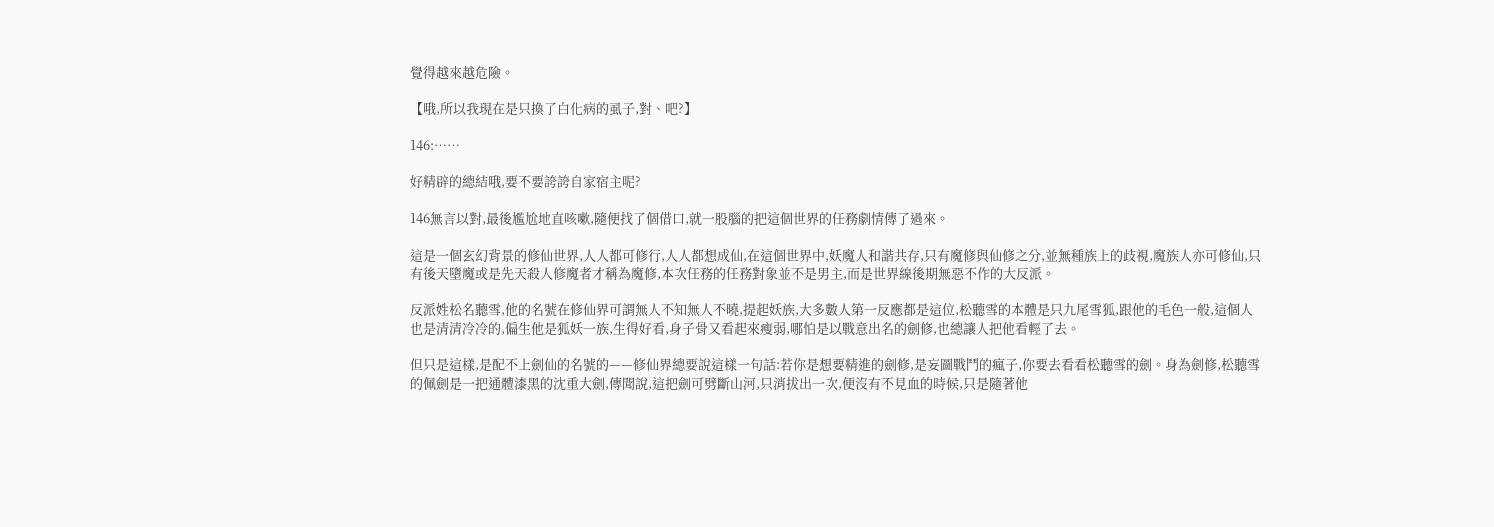覺得越來越危險。

【哦,所以我現在是只換了白化病的虱子,對、吧?】

146:……

好精辟的總結哦,要不要誇誇自家宿主呢?

146無言以對,最後尷尬地直咳嗽,隨便找了個借口,就一股腦的把這個世界的任務劇情傳了過來。

這是一個玄幻背景的修仙世界,人人都可修行,人人都想成仙,在這個世界中,妖魔人和諧共存,只有魔修與仙修之分,並無種族上的歧視,魔族人亦可修仙,只有後天墮魔或是先天殺人修魔者才稱為魔修,本次任務的任務對象並不是男主,而是世界線後期無惡不作的大反派。

反派姓松名聽雪,他的名號在修仙界可謂無人不知無人不曉,提起妖族,大多數人第一反應都是這位,松聽雪的本體是只九尾雪狐,跟他的毛色一般,這個人也是清清冷冷的,偏生他是狐妖一族,生得好看,身子骨又看起來瘦弱,哪怕是以戰意出名的劍修,也總讓人把他看輕了去。

但只是這樣,是配不上劍仙的名號的——修仙界總要說這樣一句話:若你是想要精進的劍修,是妄圖戰鬥的瘋子,你要去看看松聽雪的劍。身為劍修,松聽雪的佩劍是一把通體漆黑的沈重大劍,傳聞說,這把劍可劈斷山河,只消拔出一次,便沒有不見血的時候,只是隨著他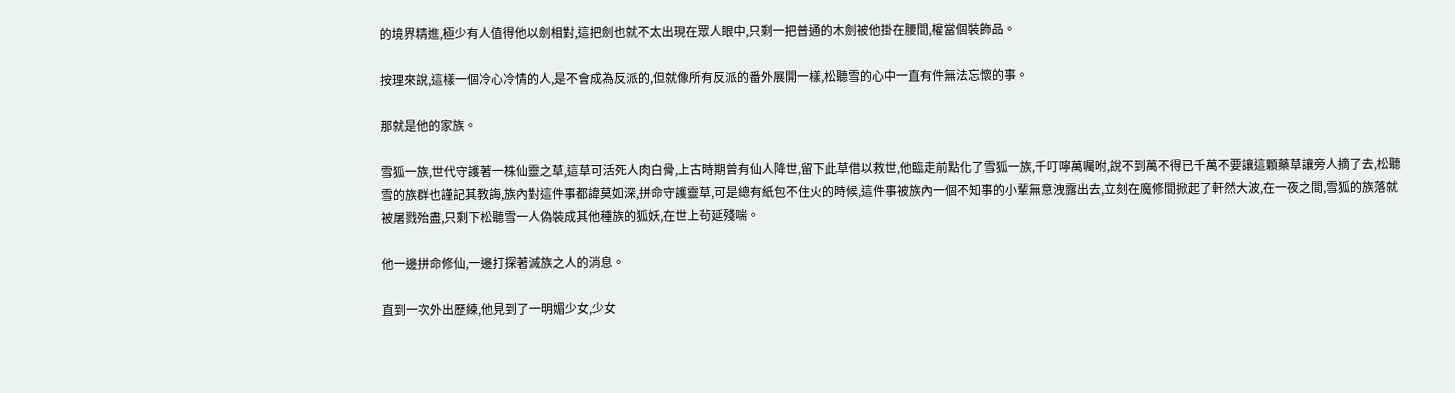的境界精進,極少有人值得他以劍相對,這把劍也就不太出現在眾人眼中,只剩一把普通的木劍被他掛在腰間,權當個裝飾品。

按理來說,這樣一個冷心冷情的人,是不會成為反派的,但就像所有反派的番外展開一樣,松聽雪的心中一直有件無法忘懷的事。

那就是他的家族。

雪狐一族,世代守護著一株仙靈之草,這草可活死人肉白骨,上古時期曾有仙人降世,留下此草借以救世,他臨走前點化了雪狐一族,千叮嚀萬囑咐,說不到萬不得已千萬不要讓這顆藥草讓旁人摘了去,松聽雪的族群也謹記其教誨,族內對這件事都諱莫如深,拼命守護靈草,可是總有紙包不住火的時候,這件事被族內一個不知事的小輩無意洩露出去,立刻在魔修間掀起了軒然大波,在一夜之間,雪狐的族落就被屠戮殆盡,只剩下松聽雪一人偽裝成其他種族的狐妖,在世上茍延殘喘。

他一邊拼命修仙,一邊打探著滅族之人的消息。

直到一次外出歷練,他見到了一明媚少女,少女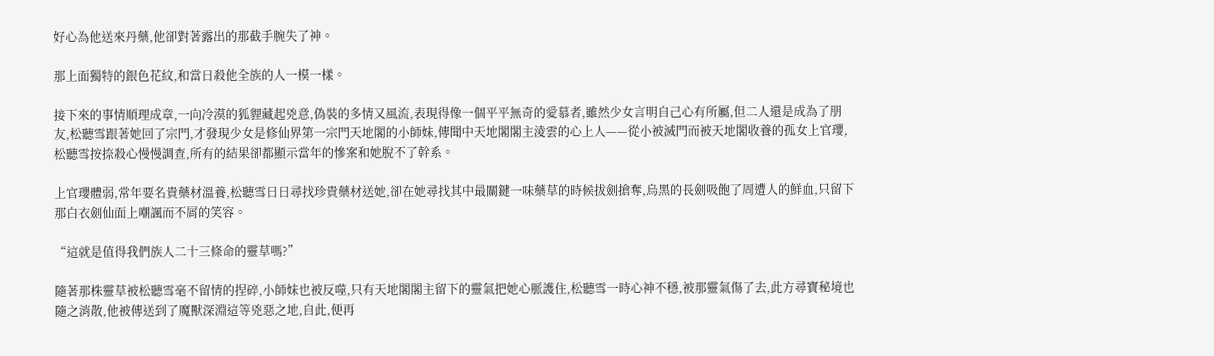好心為他送來丹藥,他卻對著露出的那截手腕失了神。

那上面獨特的銀色花紋,和當日殺他全族的人一模一樣。

接下來的事情順理成章,一向冷漠的狐貍藏起兇意,偽裝的多情又風流,表現得像一個平平無奇的愛慕者,雖然少女言明自己心有所屬,但二人還是成為了朋友,松聽雪跟著她回了宗門,才發現少女是修仙界第一宗門天地閣的小師妹,傳聞中天地閣閣主淩雲的心上人——從小被滅門而被天地閣收養的孤女上官瓔,松聽雪按捺殺心慢慢調查,所有的結果卻都顯示當年的慘案和她脫不了幹系。

上官瓔體弱,常年要名貴藥材溫養,松聽雪日日尋找珍貴藥材送她,卻在她尋找其中最關鍵一味藥草的時候拔劍搶奪,烏黑的長劍吸飽了周遭人的鮮血,只留下那白衣劍仙面上嘲諷而不屑的笑容。

“這就是值得我們族人二十三條命的靈草嗎?”

隨著那株靈草被松聽雪毫不留情的捏碎,小師妹也被反噬,只有天地閣閣主留下的靈氣把她心脈護住,松聽雪一時心神不穩,被那靈氣傷了去,此方尋寶秘境也隨之消散,他被傳送到了魔獸深淵這等兇惡之地,自此,便再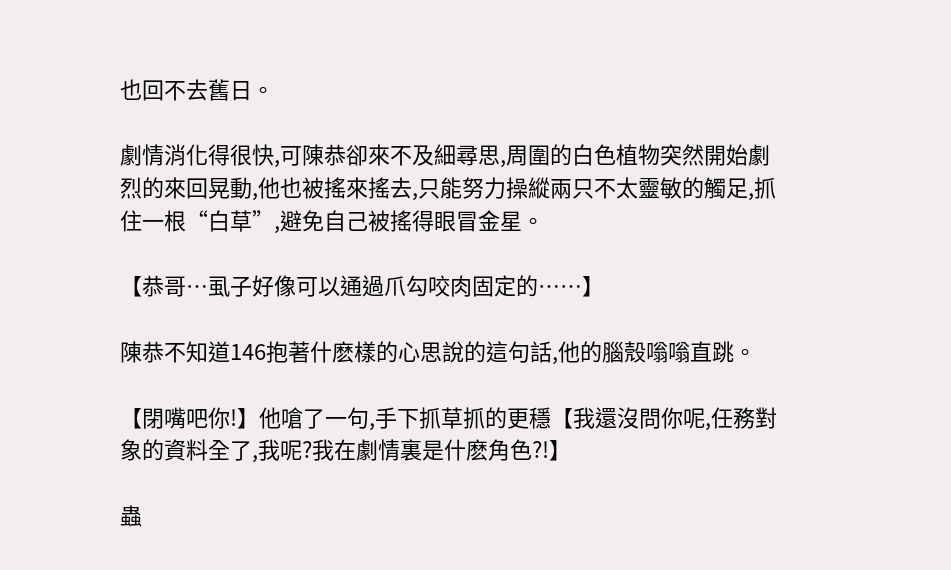也回不去舊日。

劇情消化得很快,可陳恭卻來不及細尋思,周圍的白色植物突然開始劇烈的來回晃動,他也被搖來搖去,只能努力操縱兩只不太靈敏的觸足,抓住一根“白草”,避免自己被搖得眼冒金星。

【恭哥…虱子好像可以通過爪勾咬肉固定的……】

陳恭不知道146抱著什麽樣的心思說的這句話,他的腦殼嗡嗡直跳。

【閉嘴吧你!】他嗆了一句,手下抓草抓的更穩【我還沒問你呢,任務對象的資料全了,我呢?我在劇情裏是什麽角色?!】

蟲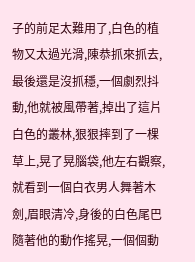子的前足太難用了,白色的植物又太過光滑,陳恭抓來抓去,最後還是沒抓穩,一個劇烈抖動,他就被風帶著,掉出了這片白色的叢林,狠狠摔到了一棵草上,晃了晃腦袋,他左右觀察,就看到一個白衣男人舞著木劍,眉眼清冷,身後的白色尾巴隨著他的動作搖晃,一個個動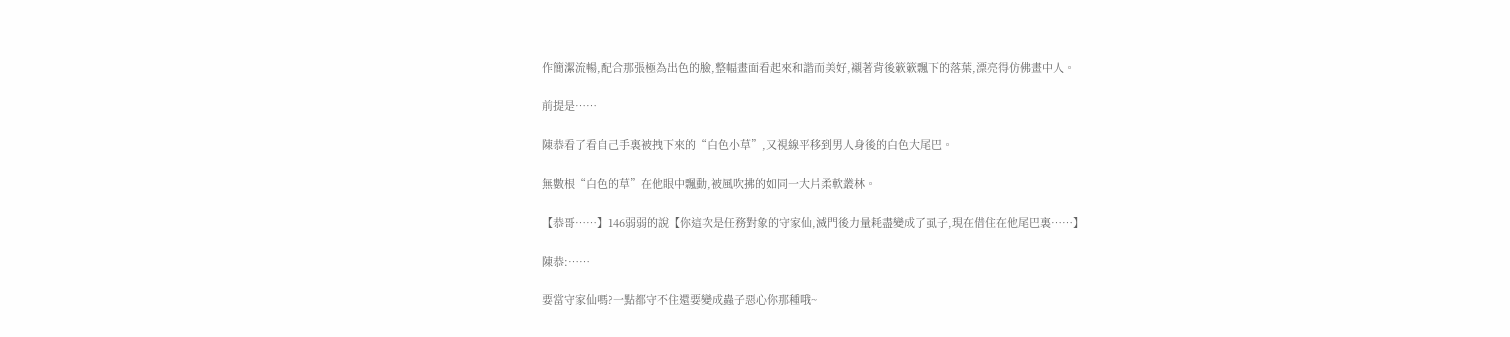作簡潔流暢,配合那張極為出色的臉,整幅畫面看起來和諧而美好,襯著背後簌簌飄下的落葉,漂亮得仿佛畫中人。

前提是……

陳恭看了看自己手裏被拽下來的“白色小草”,又視線平移到男人身後的白色大尾巴。

無數根“白色的草”在他眼中飄動,被風吹拂的如同一大片柔軟叢林。

【恭哥……】146弱弱的說【你這次是任務對象的守家仙,滅門後力量耗盡變成了虱子,現在借住在他尾巴裏……】

陳恭:……

要當守家仙嗎?一點都守不住還要變成蟲子惡心你那種哦~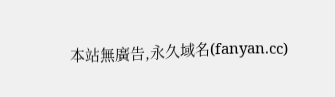本站無廣告,永久域名(fanyan.cc)